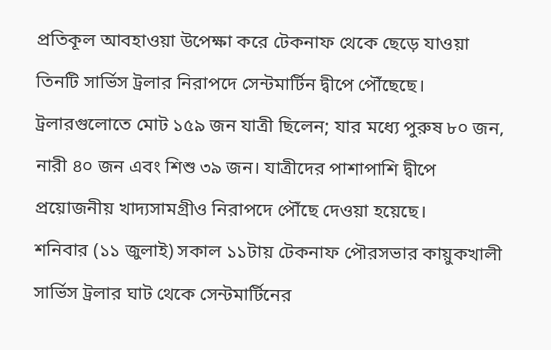প্রতিকূল আবহাওয়া উপেক্ষা করে টেকনাফ থেকে ছেড়ে যাওয়া তিনটি সার্ভিস ট্রলার নিরাপদে সেন্টমার্টিন দ্বীপে পৌঁছেছে। ট্রলারগুলোতে মোট ১৫৯ জন যাত্রী ছিলেন; যার মধ্যে পুরুষ ৮০ জন, নারী ৪০ জন এবং শিশু ৩৯ জন। যাত্রীদের পাশাপাশি দ্বীপে প্রয়োজনীয় খাদ্যসামগ্রীও নিরাপদে পৌঁছে দেওয়া হয়েছে।
শনিবার (১১ জুলাই) সকাল ১১টায় টেকনাফ পৌরসভার কায়ুকখালী সার্ভিস ট্রলার ঘাট থেকে সেন্টমার্টিনের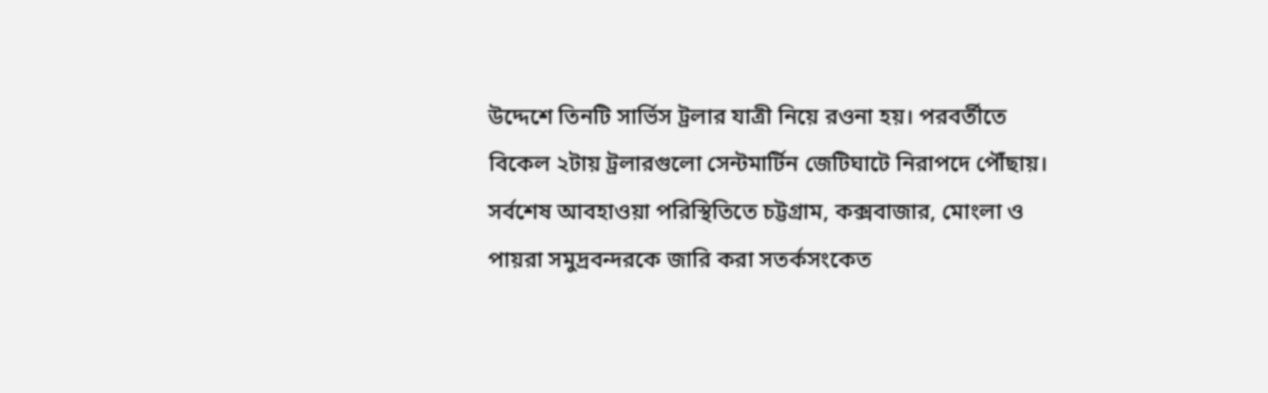উদ্দেশে তিনটি সার্ভিস ট্রলার যাত্রী নিয়ে রওনা হয়। পরবর্তীতে বিকেল ২টায় ট্রলারগুলো সেন্টমার্টিন জেটিঘাটে নিরাপদে পৌঁছায়।
সর্বশেষ আবহাওয়া পরিস্থিতিতে চট্টগ্রাম, কক্সবাজার, মোংলা ও পায়রা সমুদ্রবন্দরকে জারি করা সতর্কসংকেত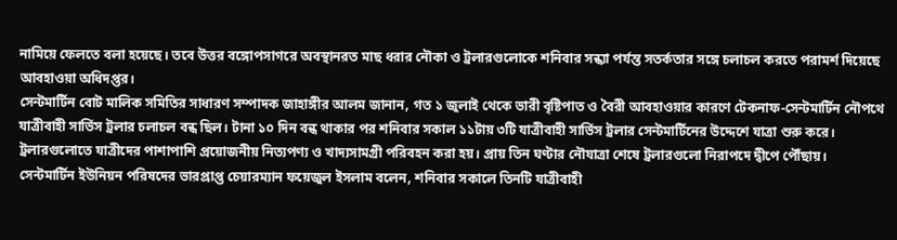নামিয়ে ফেলতে বলা হয়েছে। তবে উত্তর বঙ্গোপসাগরে অবস্থানরত মাছ ধরার নৌকা ও ট্রলারগুলোকে শনিবার সন্ধ্যা পর্যন্ত সতর্কতার সঙ্গে চলাচল করতে পরামর্শ দিয়েছে আবহাওয়া অধিদপ্তর।
সেন্টমার্টিন বোট মালিক সমিতির সাধারণ সম্পাদক জাহাঙ্গীর আলম জানান, গত ১ জুলাই থেকে ভারী বৃষ্টিপাত ও বৈরী আবহাওয়ার কারণে টেকনাফ-সেন্টমার্টিন নৌপথে যাত্রীবাহী সার্ভিস ট্রলার চলাচল বন্ধ ছিল। টানা ১০ দিন বন্ধ থাকার পর শনিবার সকাল ১১টায় ৩টি যাত্রীবাহী সার্ভিস ট্রলার সেন্টমার্টিনের উদ্দেশে যাত্রা শুরু করে। ট্রলারগুলোতে যাত্রীদের পাশাপাশি প্রয়োজনীয় নিত্যপণ্য ও খাদ্যসামগ্রী পরিবহন করা হয়। প্রায় তিন ঘণ্টার নৌযাত্রা শেষে ট্রলারগুলো নিরাপদে দ্বীপে পৌঁছায়।
সেন্টমার্টিন ইউনিয়ন পরিষদের ভারপ্রাপ্ত চেয়ারম্যান ফয়েজুল ইসলাম বলেন, শনিবার সকালে তিনটি যাত্রীবাহী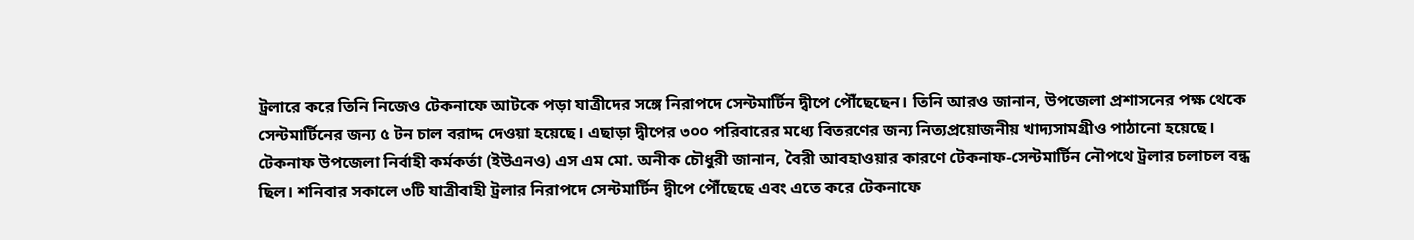ট্রলারে করে তিনি নিজেও টেকনাফে আটকে পড়া যাত্রীদের সঙ্গে নিরাপদে সেন্টমার্টিন দ্বীপে পৌঁছেছেন। তিনি আরও জানান, উপজেলা প্রশাসনের পক্ষ থেকে সেন্টমার্টিনের জন্য ৫ টন চাল বরাদ্দ দেওয়া হয়েছে। এছাড়া দ্বীপের ৩০০ পরিবারের মধ্যে বিতরণের জন্য নিত্যপ্রয়োজনীয় খাদ্যসামগ্রীও পাঠানো হয়েছে।
টেকনাফ উপজেলা নির্বাহী কর্মকর্তা (ইউএনও) এস এম মো. অনীক চৌধুরী জানান, বৈরী আবহাওয়ার কারণে টেকনাফ-সেন্টমার্টিন নৌপথে ট্রলার চলাচল বন্ধ ছিল। শনিবার সকালে ৩টি যাত্রীবাহী ট্রলার নিরাপদে সেন্টমার্টিন দ্বীপে পৌঁছেছে এবং এতে করে টেকনাফে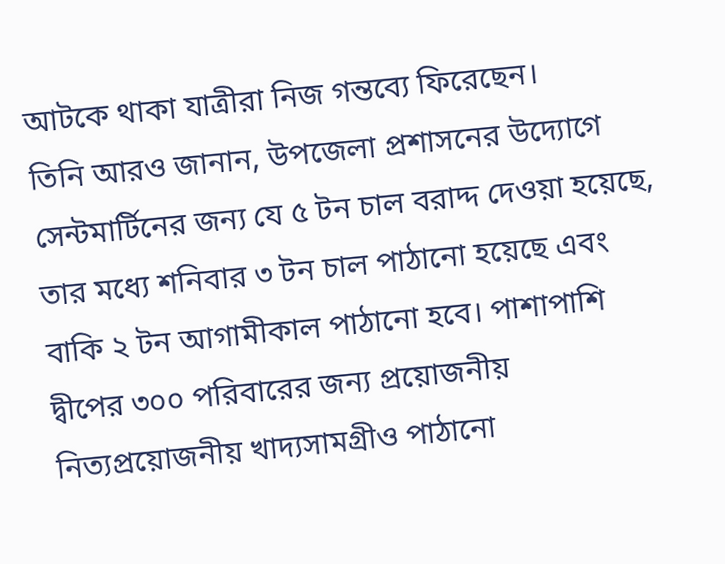আটকে থাকা যাত্রীরা নিজ গন্তব্যে ফিরেছেন।
তিনি আরও জানান, উপজেলা প্রশাসনের উদ্যোগে সেন্টমার্টিনের জন্য যে ৫ টন চাল বরাদ্দ দেওয়া হয়েছে, তার মধ্যে শনিবার ৩ টন চাল পাঠানো হয়েছে এবং বাকি ২ টন আগামীকাল পাঠানো হবে। পাশাপাশি দ্বীপের ৩০০ পরিবারের জন্য প্রয়োজনীয় নিত্যপ্রয়োজনীয় খাদ্যসামগ্রীও পাঠানো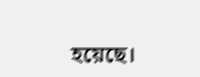হয়েছে।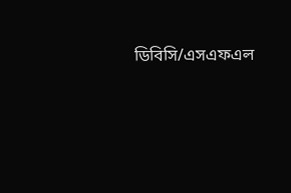ডিবিসি/এসএফএল